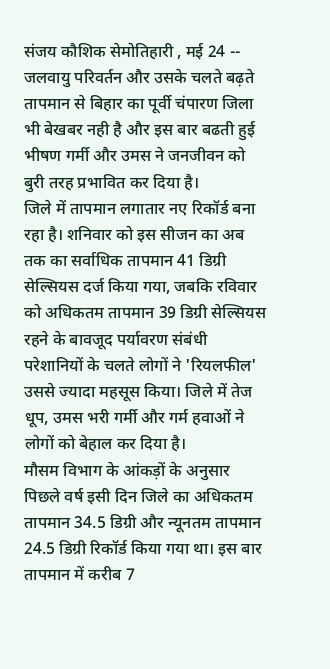संजय कौशिक सेमोतिहारी , मई 24 -- जलवायु परिवर्तन और उसके चलते बढ़ते तापमान से बिहार का पूर्वी चंपारण जिला भी बेखबर नही है और इस बार बढती हुई भीषण गर्मी और उमस ने जनजीवन को बुरी तरह प्रभावित कर दिया है।
जिले में तापमान लगातार नए रिकॉर्ड बना रहा है। शनिवार को इस सीजन का अब तक का सर्वाधिक तापमान 41 डिग्री सेल्सियस दर्ज किया गया, जबकि रविवार को अधिकतम तापमान 39 डिग्री सेल्सियस रहने के बावजूद पर्यावरण संबंधी परेशानियों के चलते लोगों ने 'रियलफील' उससे ज्यादा महसूस किया। जिले में तेज धूप, उमस भरी गर्मी और गर्म हवाओं ने लोगों को बेहाल कर दिया है।
मौसम विभाग के आंकड़ों के अनुसार पिछले वर्ष इसी दिन जिले का अधिकतम तापमान 34.5 डिग्री और न्यूनतम तापमान 24.5 डिग्री रिकॉर्ड किया गया था। इस बार तापमान में करीब 7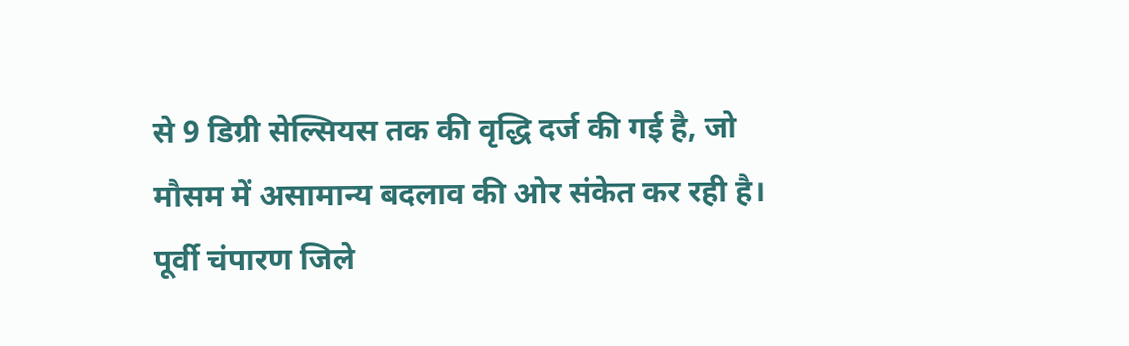से 9 डिग्री सेल्सियस तक की वृद्धि दर्ज की गई है, जो मौसम में असामान्य बदलाव की ओर संकेत कर रही है।
पूर्वी चंपारण जिले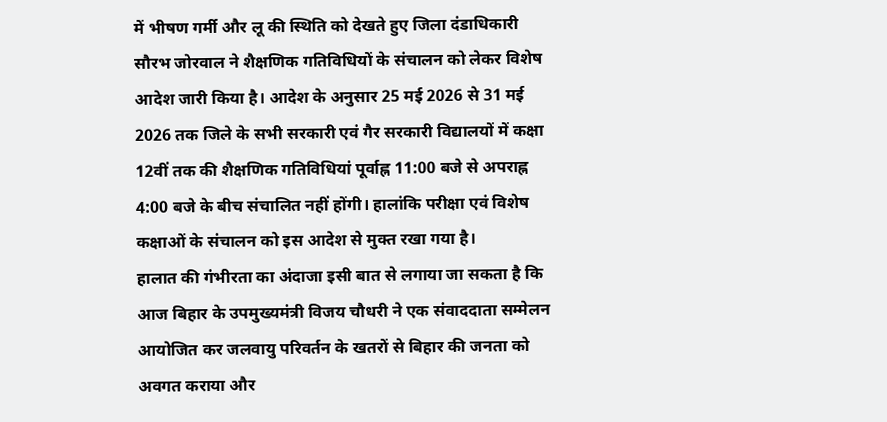में भीषण गर्मी और लू की स्थिति को देखते हुए जिला दंडाधिकारी सौरभ जोरवाल ने शैक्षणिक गतिविधियों के संचालन को लेकर विशेष आदेश जारी किया है। आदेश के अनुसार 25 मई 2026 से 31 मई 2026 तक जिले के सभी सरकारी एवं गैर सरकारी विद्यालयों में कक्षा 12वीं तक की शैक्षणिक गतिविधियां पूर्वाह्न 11:00 बजे से अपराह्न 4:00 बजे के बीच संचालित नहीं होंगी। हालांकि परीक्षा एवं विशेष कक्षाओं के संचालन को इस आदेश से मुक्त रखा गया है।
हालात की गंभीरता का अंदाजा इसी बात से लगाया जा सकता है कि आज बिहार के उपमुख्यमंत्री विजय चौधरी ने एक संवाददाता सम्मेलन आयोजित कर जलवायु परिवर्तन के खतरों से बिहार की जनता को अवगत कराया और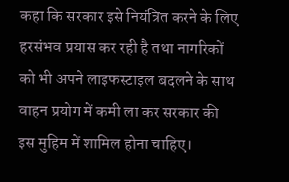कहा कि सरकार इसे नियंत्रित करने के लिए हरसंभव प्रयास कर रही है तथा नागरिकों को भी अपने लाइफस्टाइल बदलने के साथ वाहन प्रयोग में कमी ला कर सरकार की इस मुहिम में शामिल होना चाहिए।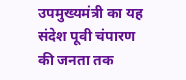उपमुख्यमंत्री का यह संदेश पूवी चंपारण की जनता तक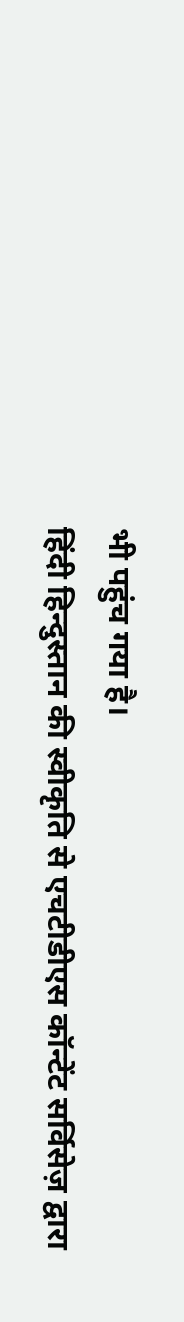भी पहुंच गया है।
हिंदी हिन्दुस्तान की स्वीकृति से एचटीडीएस कॉन्टेंट सर्विसेज़ द्वारा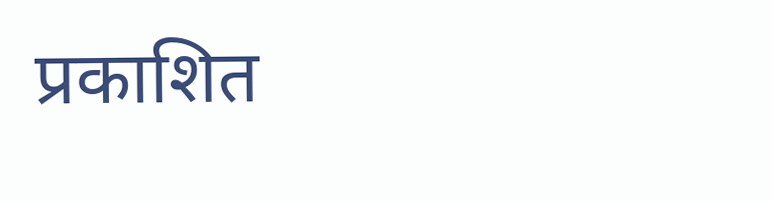प्रकाशित